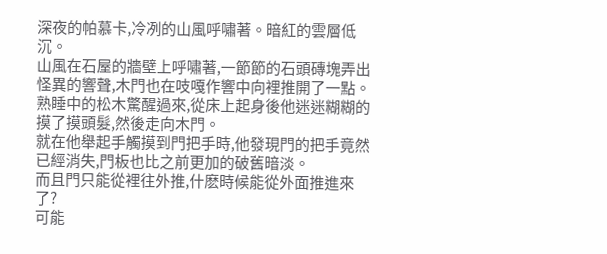深夜的帕慕卡,冷冽的山風呼嘯著。暗紅的雲層低沉。
山風在石屋的牆壁上呼嘯著,一節節的石頭磚塊弄出怪異的響聲,木門也在吱嘎作響中向裡推開了一點。
熟睡中的松木驚醒過來,從床上起身後他迷迷糊糊的摸了摸頭髮,然後走向木門。
就在他舉起手觸摸到門把手時,他發現門的把手竟然已經消失,門板也比之前更加的破舊暗淡。
而且門只能從裡往外推,什麽時候能從外面推進來了?
可能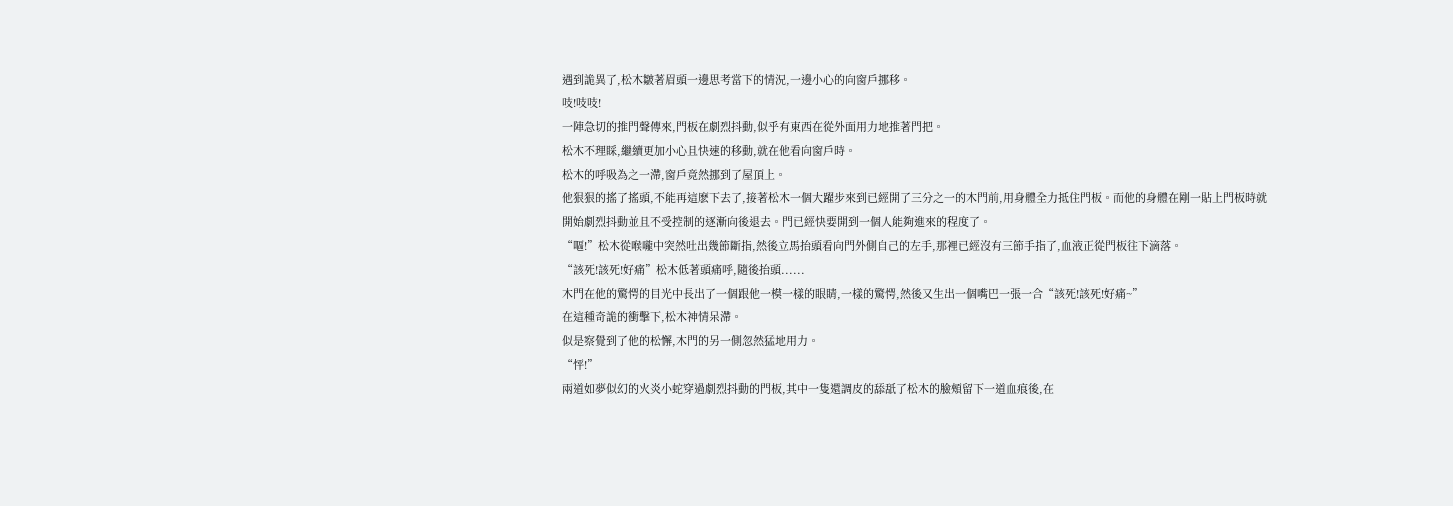遇到詭異了,松木皺著眉頭一邊思考當下的情況,一邊小心的向窗戶挪移。
吱!吱吱!
一陣急切的推門聲傳來,門板在劇烈抖動,似乎有東西在從外面用力地推著門把。
松木不理睬,繼續更加小心且快速的移動,就在他看向窗戶時。
松木的呼吸為之一滯,窗戶竟然挪到了屋頂上。
他狠狠的搖了搖頭,不能再這麽下去了,接著松木一個大躍步來到已經開了三分之一的木門前,用身體全力抵住門板。而他的身體在剛一貼上門板時就開始劇烈抖動並且不受控制的逐漸向後退去。門已經快要開到一個人能夠進來的程度了。
“嘔!”松木從喉嚨中突然吐出幾節斷指,然後立馬抬頭看向門外側自己的左手,那裡已經沒有三節手指了,血液正從門板往下滴落。
“該死!該死!好痛”松木低著頭痛呼,隨後抬頭......
木門在他的驚愕的目光中長出了一個跟他一模一樣的眼睛,一樣的驚愕,然後又生出一個嘴巴一張一合“該死!該死!好痛~”
在這種奇詭的衝擊下,松木神情呆滯。
似是察覺到了他的松懈,木門的另一側忽然猛地用力。
“怦!”
兩道如夢似幻的火炎小蛇穿過劇烈抖動的門板,其中一隻還調皮的舔舐了松木的臉頰留下一道血痕後,在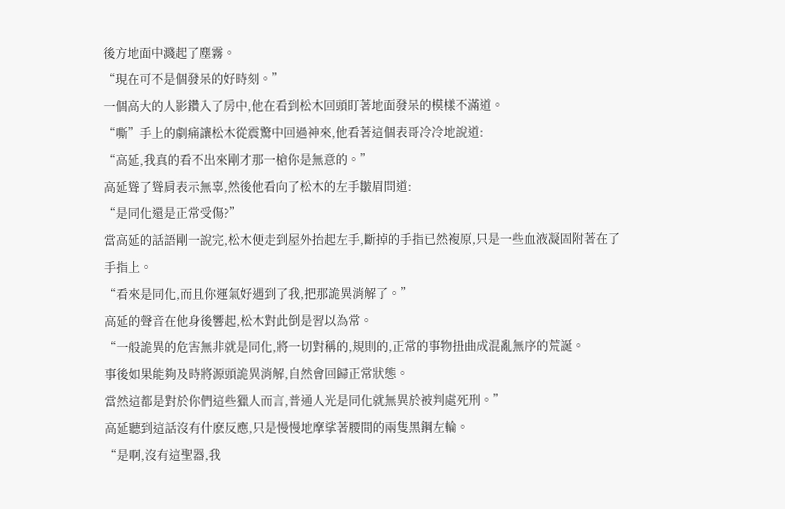後方地面中濺起了塵霧。
“現在可不是個發呆的好時刻。”
一個高大的人影鑽入了房中,他在看到松木回頭盯著地面發呆的模樣不滿道。
“嘶”手上的劇痛讓松木從震驚中回過神來,他看著這個表哥冷冷地說道:
“高延,我真的看不出來剛才那一槍你是無意的。”
高延聳了聳肩表示無辜,然後他看向了松木的左手皺眉問道:
“是同化還是正常受傷?”
當高延的話語剛一說完,松木便走到屋外抬起左手,斷掉的手指已然複原,只是一些血液凝固附著在了手指上。
“看來是同化,而且你運氣好遇到了我,把那詭異消解了。”
高延的聲音在他身後響起,松木對此倒是習以為常。
“一般詭異的危害無非就是同化,將一切對稱的,規則的,正常的事物扭曲成混亂無序的荒誕。
事後如果能夠及時將源頭詭異消解,自然會回歸正常狀態。
當然這都是對於你們這些獵人而言,普通人光是同化就無異於被判處死刑。”
高延聽到這話沒有什麽反應,只是慢慢地摩挲著腰間的兩隻黑鋼左輪。
“是啊,沒有這聖器,我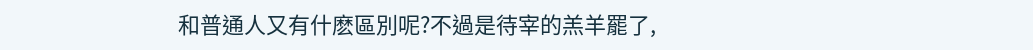和普通人又有什麽區別呢?不過是待宰的羔羊罷了,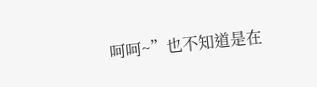呵呵~”也不知道是在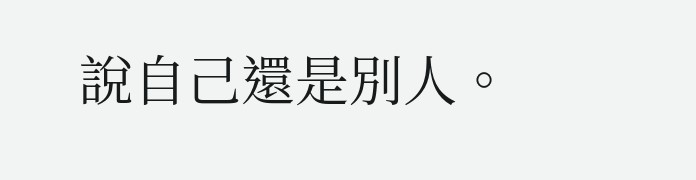說自己還是別人。